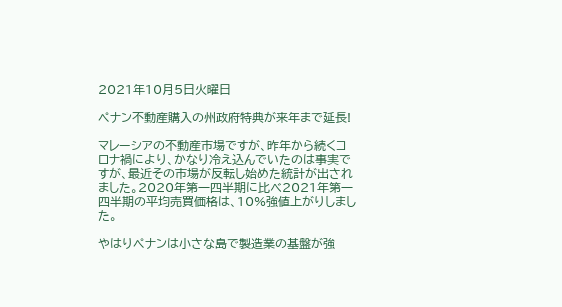2021年10月5日火曜日

ペナン不動産購入の州政府特典が来年まで延長!

マレーシアの不動産市場ですが、昨年から続くコロナ禍により、かなり冷え込んでいたのは事実ですが、最近その市場が反転し始めた統計が出されました。2020年第一四半期に比べ2021年第一四半期の平均売買価格は、10%強値上がりしました。

やはりペナンは小さな島で製造業の基盤が強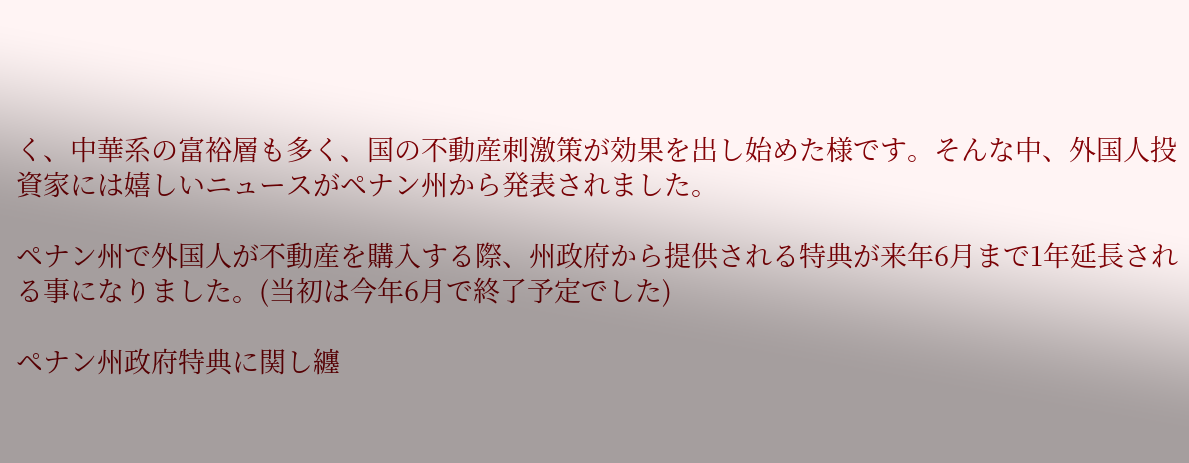く、中華系の富裕層も多く、国の不動産刺激策が効果を出し始めた様です。そんな中、外国人投資家には嬉しいニュースがペナン州から発表されました。

ペナン州で外国人が不動産を購入する際、州政府から提供される特典が来年6月まで1年延長される事になりました。(当初は今年6月で終了予定でした)

ペナン州政府特典に関し纏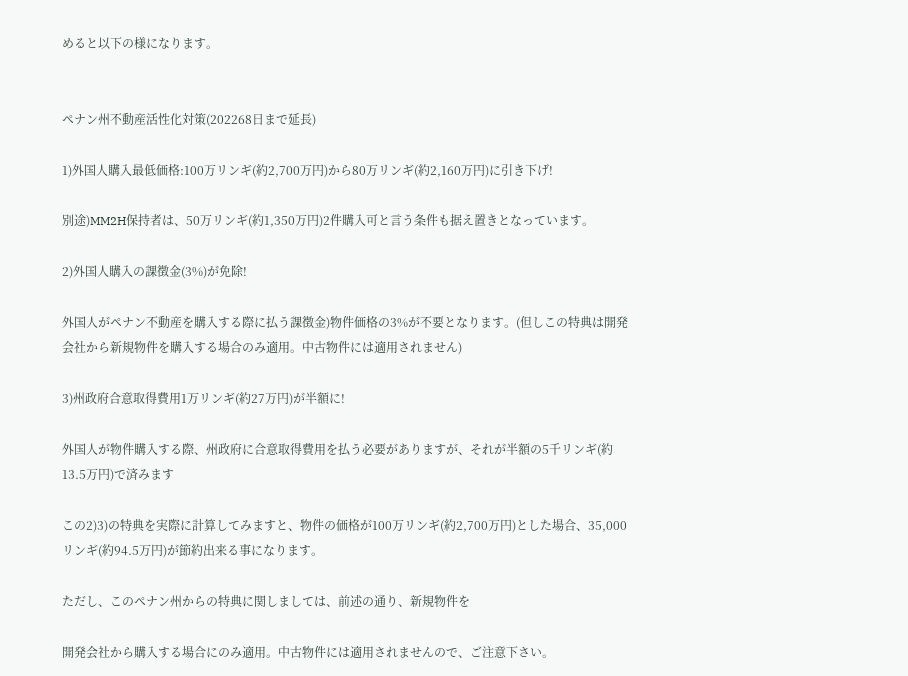めると以下の様になります。


ペナン州不動産活性化対策(202268日まで延長)

1)外国人購入最低価格:100万リンギ(約2,700万円)から80万リンギ(約2,160万円)に引き下げ!

別途)MM2H保持者は、50万リンギ(約1,350万円)2件購入可と言う条件も据え置きとなっています。

2)外国人購入の課徴金(3%)が免除!

外国人がペナン不動産を購入する際に払う課徴金)物件価格の3%が不要となります。(但しこの特典は開発会社から新規物件を購入する場合のみ適用。中古物件には適用されません)

3)州政府合意取得費用1万リンギ(約27万円)が半額に!

外国人が物件購入する際、州政府に合意取得費用を払う必要がありますが、それが半額の5千リンギ(約13.5万円)で済みます

この2)3)の特典を実際に計算してみますと、物件の価格が100万リンギ(約2,700万円)とした場合、35,000リンギ(約94.5万円)が節約出来る事になります。

ただし、このペナン州からの特典に関しましては、前述の通り、新規物件を

開発会社から購入する場合にのみ適用。中古物件には適用されませんので、ご注意下さい。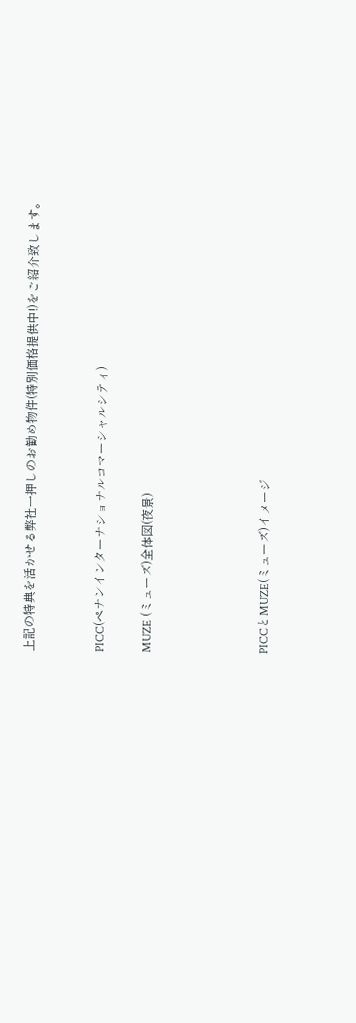上記の特典を活かせる弊社一押しのお勧め物件(特別価格提供中!)をご紹介致します。


PICC(ペナンインターナショナルコマーシャルシティ)

MUZE (ミューズ)全体図(夜景)




PICCとMUZE(ミューズ)イメージ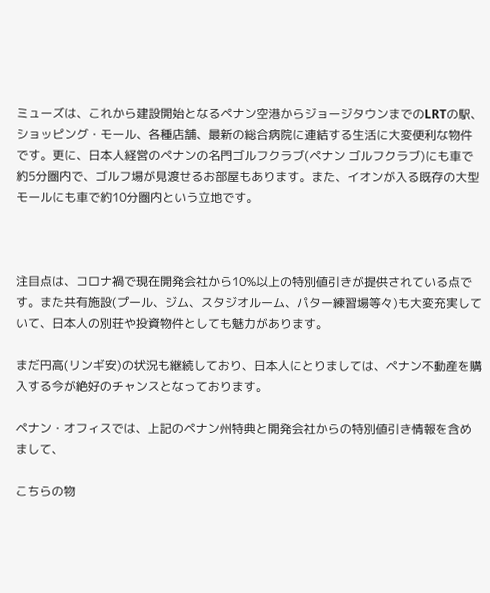ミューズは、これから建設開始となるペナン空港からジョージタウンまでのLRTの駅、ショッピング・モール、各種店舗、最新の総合病院に連結する生活に大変便利な物件です。更に、日本人経営のペナンの名門ゴルフクラブ(ペナン ゴルフクラブ)にも車で約5分圏内で、ゴルフ場が見渡せるお部屋もあります。また、イオンが入る既存の大型モールにも車で約10分圏内という立地です。



注目点は、コロナ禍で現在開発会社から10%以上の特別値引きが提供されている点です。また共有施設(プール、ジム、スタジオルーム、パター練習場等々)も大変充実していて、日本人の別荘や投資物件としても魅力があります。

まだ円高(リンギ安)の状況も継続しており、日本人にとりましては、ペナン不動産を購入する今が絶好のチャンスとなっております。

ペナン・オフィスでは、上記のペナン州特典と開発会社からの特別値引き情報を含めまして、

こちらの物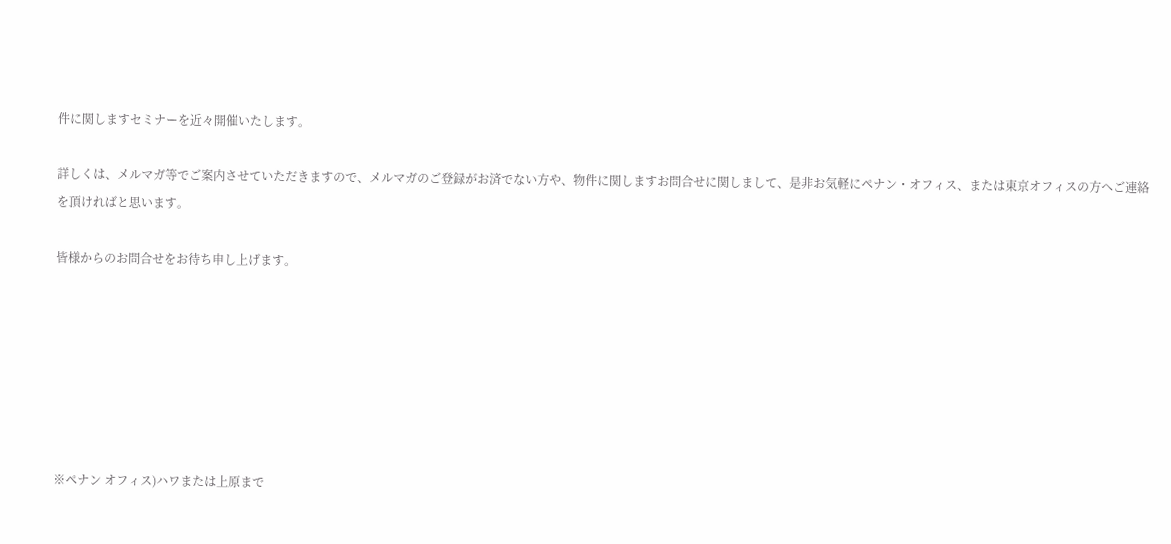件に関しますセミナーを近々開催いたします。

詳しくは、メルマガ等でご案内させていただきますので、メルマガのご登録がお済でない方や、物件に関しますお問合せに関しまして、是非お気軽にペナン・オフィス、または東京オフィスの方へご連絡を頂ければと思います。

皆様からのお問合せをお待ち申し上げます。







※ペナン オフィス)ハワまたは上原まで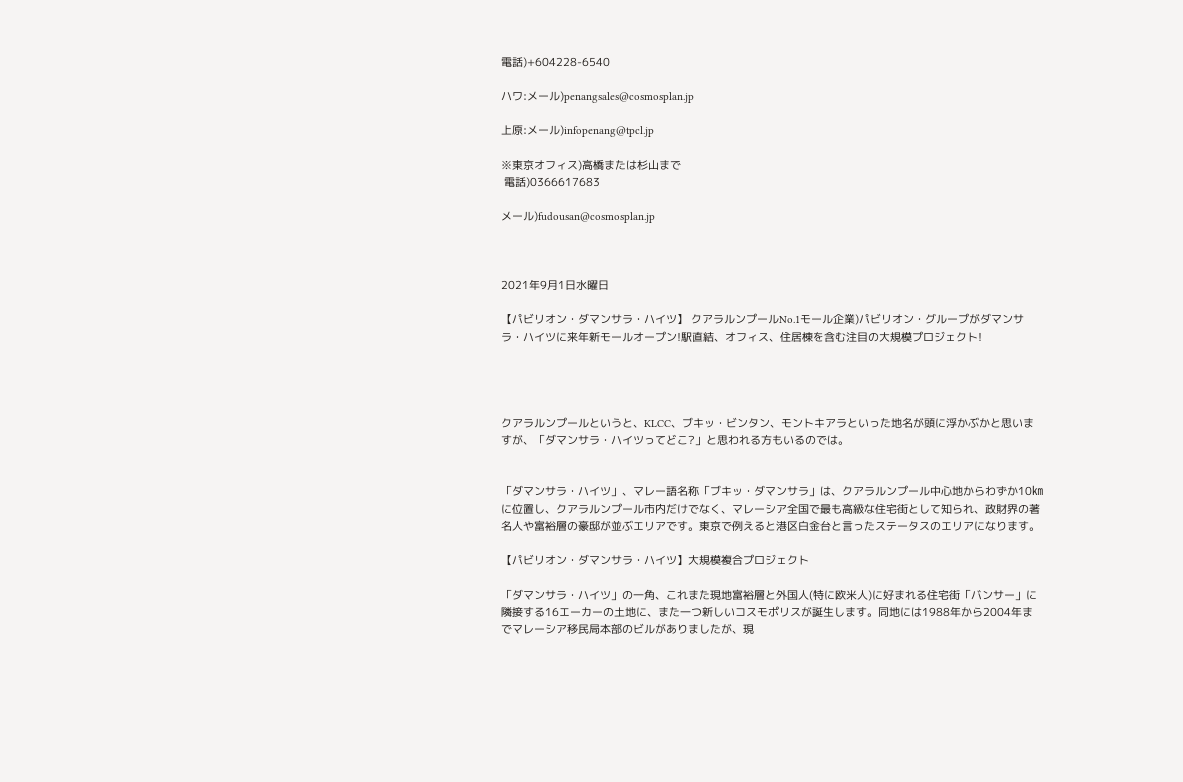電話)+604228-6540

ハワ:メール)penangsales@cosmosplan.jp

上原:メール)infopenang@tpcl.jp

※東京オフィス)高橋または杉山まで
 電話)0366617683

メール)fudousan@cosmosplan.jp



2021年9月1日水曜日

【パビリオン・ダマンサラ・ハイツ】 クアラルンプールNo.1モール企業)パビリオン・グループがダマンサラ・ハイツに来年新モールオープン!駅直結、オフィス、住居棟を含む注目の大規模プロジェクト!




クアラルンプールというと、KLCC、ブキッ・ビンタン、モントキアラといった地名が頭に浮かぶかと思いますが、「ダマンサラ・ハイツってどこ?」と思われる方もいるのでは。


「ダマンサラ・ハイツ」、マレー語名称「ブキッ・ダマンサラ」は、クアラルンプール中心地からわずか10㎞に位置し、クアラルンプール市内だけでなく、マレーシア全国で最も高級な住宅街として知られ、政財界の著名人や富裕層の豪邸が並ぶエリアです。東京で例えると港区白金台と言ったステータスのエリアになります。

【パビリオン・ダマンサラ・ハイツ】大規模複合プロジェクト

「ダマンサラ・ハイツ」の一角、これまた現地富裕層と外国人(特に欧米人)に好まれる住宅街「バンサー」に隣接する16エーカーの土地に、また一つ新しいコスモポリスが誕生します。同地には1988年から2004年までマレーシア移民局本部のビルがありましたが、現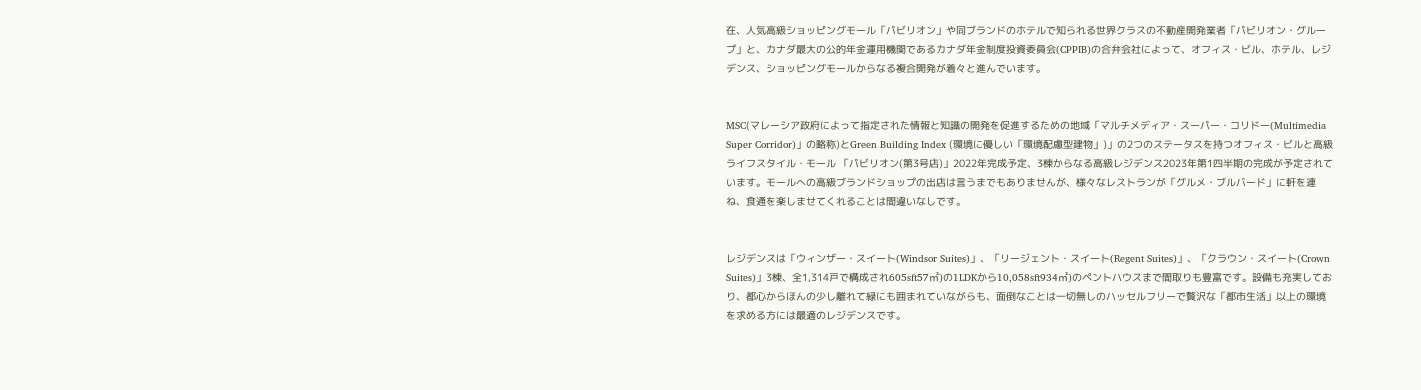在、人気高級ショッピングモール「パビリオン」や同ブランドのホテルで知られる世界クラスの不動産開発業者「パビリオン・グループ」と、カナダ最大の公的年金運用機関であるカナダ年金制度投資委員会(CPPIB)の合弁会社によって、オフィス・ビル、ホテル、レジデンス、ショッピングモールからなる複合開発が着々と進んでいます。


MSC(マレーシア政府によって指定された情報と知識の開発を促進するための地域「マルチメディア・スーパー・コリドー(Multimedia Super Corridor)」の略称)とGreen Building Index (環境に優しい「環境配慮型建物」)」の2つのステータスを持つオフィス・ビルと高級ライフスタイル・モール 「パビリオン(第3号店)」2022年完成予定、3棟からなる高級レジデンス2023年第1四半期の完成が予定されています。モールへの高級ブランドショップの出店は言うまでもありませんが、様々なレストランが「グルメ・ブルバード」に軒を連ね、食通を楽しませてくれることは間違いなしです。


レジデンスは「ウィンザー・スイート(Windsor Suites)」、「リージェント・スイート(Regent Suites)」、「クラウン・スイート(Crown Suites)」3棟、全1,314戸で構成され605sft57㎡)の1LDKから10,058sft934㎡)のペントハウスまで間取りも豊富です。設備も充実しており、都心からほんの少し離れて緑にも囲まれていながらも、面倒なことは一切無しのハッセルフリーで贅沢な「都市生活」以上の環境を求める方には最適のレジデンスです。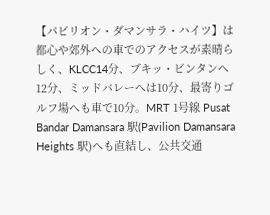【パビリオン・ダマンサラ・ハイツ】は都心や郊外への車でのアクセスが素晴らしく、KLCC14分、ブキッ・ビンタンへ12分、ミッドバレーへは10分、最寄りゴルフ場へも車で10分。MRT 1号線 Pusat Bandar Damansara 駅(Pavilion Damansara Heights 駅)へも直結し、公共交通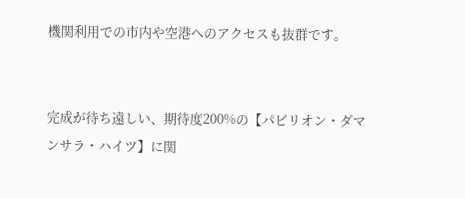機関利用での市内や空港へのアクセスも抜群です。


完成が待ち遠しい、期待度200%の【パビリオン・ダマンサラ・ハイツ】に関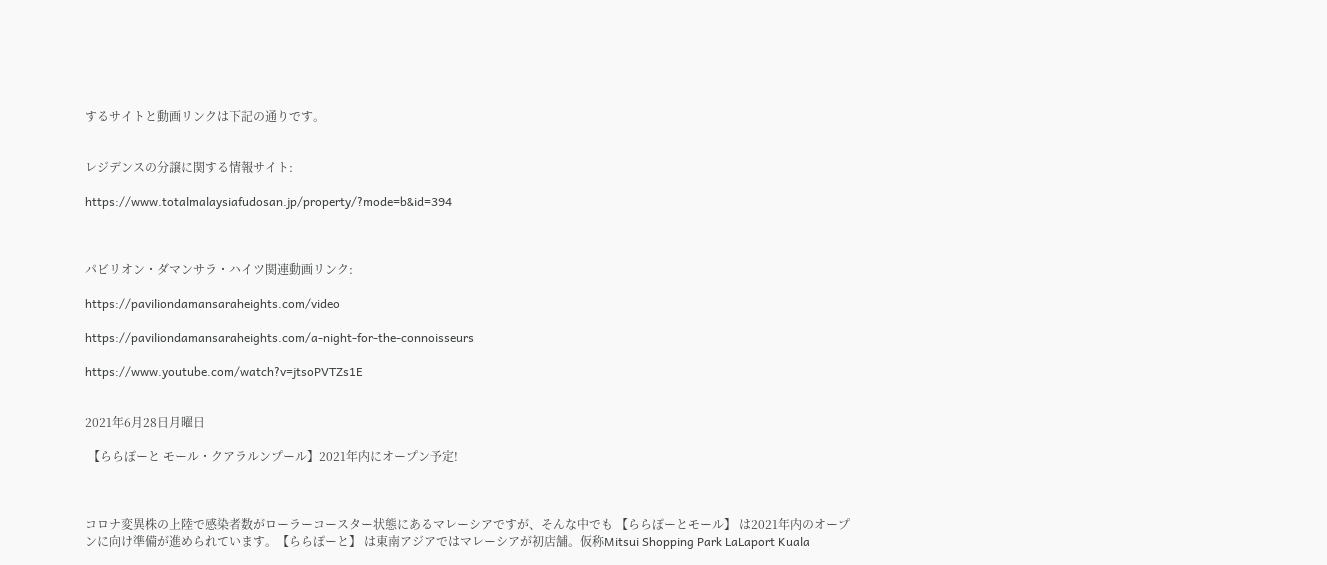するサイトと動画リンクは下記の通りです。


レジデンスの分譲に関する情報サイト:

https://www.totalmalaysiafudosan.jp/property/?mode=b&id=394



パビリオン・ダマンサラ・ハイツ関連動画リンク:

https://paviliondamansaraheights.com/video

https://paviliondamansaraheights.com/a-night-for-the-connoisseurs

https://www.youtube.com/watch?v=jtsoPVTZs1E


2021年6月28日月曜日

 【ららぽーと モール・クアラルンプール】2021年内にオープン予定!



コロナ変異株の上陸で感染者数がローラーコースター状態にあるマレーシアですが、そんな中でも 【ららぽーとモール】 は2021年内のオープンに向け準備が進められています。【ららぽーと】 は東南アジアではマレーシアが初店舗。仮称Mitsui Shopping Park LaLaport Kuala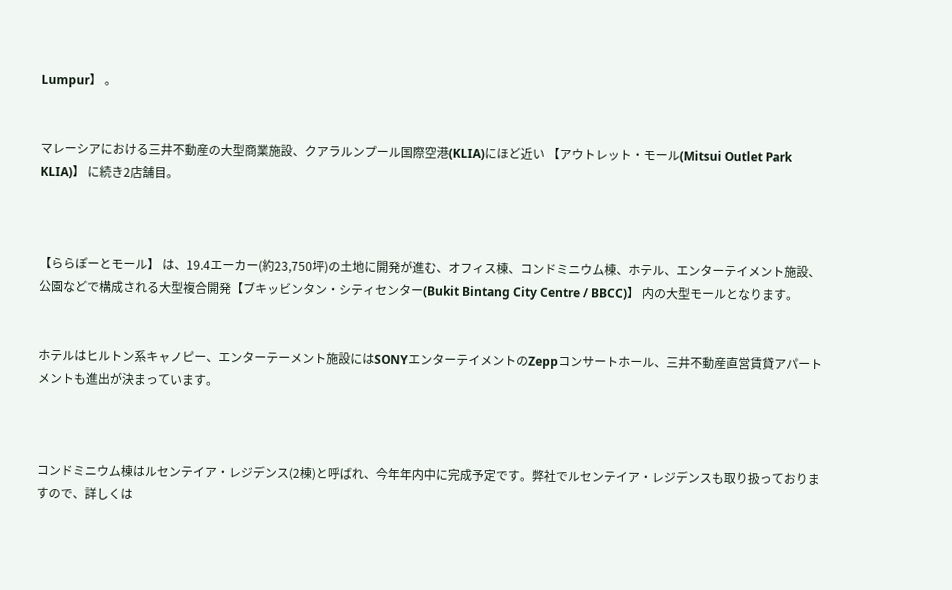Lumpur】 。


マレーシアにおける三井不動産の大型商業施設、クアラルンプール国際空港(KLIA)にほど近い 【アウトレット・モール(Mitsui Outlet Park  KLIA)】 に続き2店舗目。



【ららぽーとモール】 は、19.4エーカー(約23,750坪)の土地に開発が進む、オフィス棟、コンドミニウム棟、ホテル、エンターテイメント施設、公園などで構成される大型複合開発【ブキッビンタン・シティセンター(Bukit Bintang City Centre / BBCC)】 内の大型モールとなります。


ホテルはヒルトン系キャノピー、エンターテーメント施設にはSONYエンターテイメントのZeppコンサートホール、三井不動産直営賃貸アパートメントも進出が決まっています。



コンドミニウム棟はルセンテイア・レジデンス(2棟)と呼ばれ、今年年内中に完成予定です。弊社でルセンテイア・レジデンスも取り扱っておりますので、詳しくは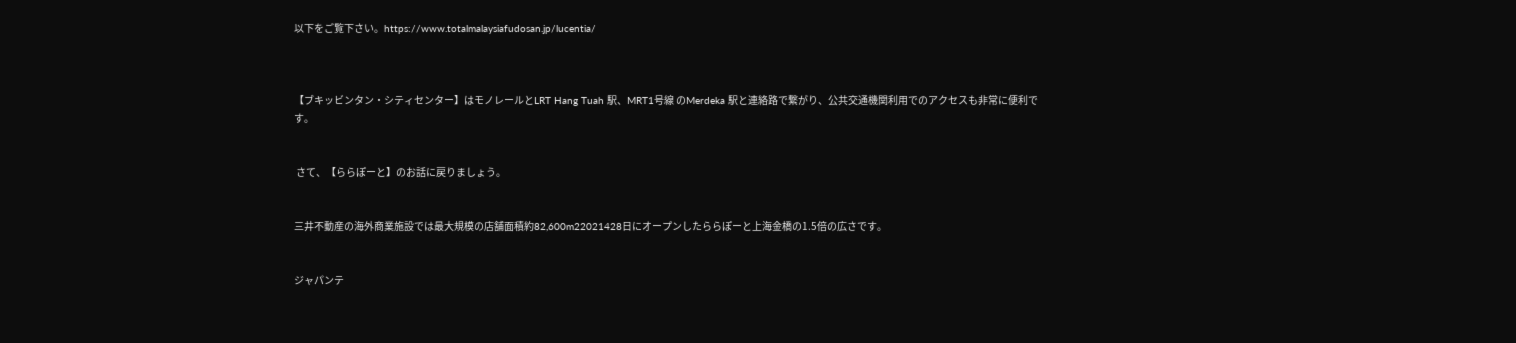以下をご覧下さい。https://www.totalmalaysiafudosan.jp/lucentia/



【ブキッビンタン・シティセンター】はモノレールとLRT Hang Tuah 駅、MRT1号線 のMerdeka 駅と連絡路で繋がり、公共交通機関利用でのアクセスも非常に便利です。


 さて、【ららぽーと】のお話に戻りましょう。


三井不動産の海外商業施設では最大規模の店舗面積約82,600m22021428日にオープンしたららぽーと上海金橋の1.5倍の広さです。


ジャパンテ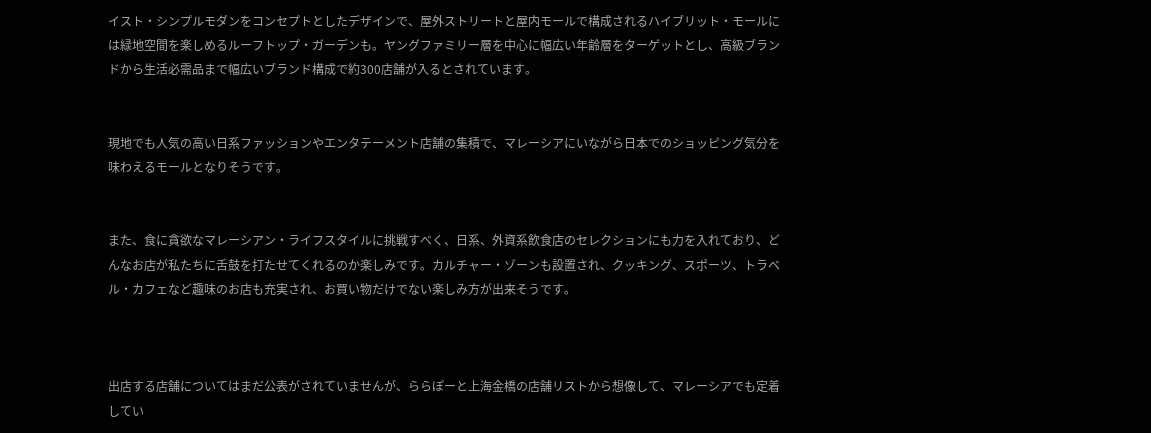イスト・シンプルモダンをコンセプトとしたデザインで、屋外ストリートと屋内モールで構成されるハイブリット・モールには緑地空間を楽しめるルーフトップ・ガーデンも。ヤングファミリー層を中心に幅広い年齢層をターゲットとし、高級ブランドから生活必需品まで幅広いブランド構成で約300店舗が入るとされています。


現地でも人気の高い日系ファッションやエンタテーメント店舗の集積で、マレーシアにいながら日本でのショッピング気分を味わえるモールとなりそうです。


また、食に貪欲なマレーシアン・ライフスタイルに挑戦すべく、日系、外資系飲食店のセレクションにも力を入れており、どんなお店が私たちに舌鼓を打たせてくれるのか楽しみです。カルチャー・ゾーンも設置され、クッキング、スポーツ、トラベル・カフェなど趣味のお店も充実され、お買い物だけでない楽しみ方が出来そうです。



出店する店舗についてはまだ公表がされていませんが、ららぽーと上海金橋の店舗リストから想像して、マレーシアでも定着してい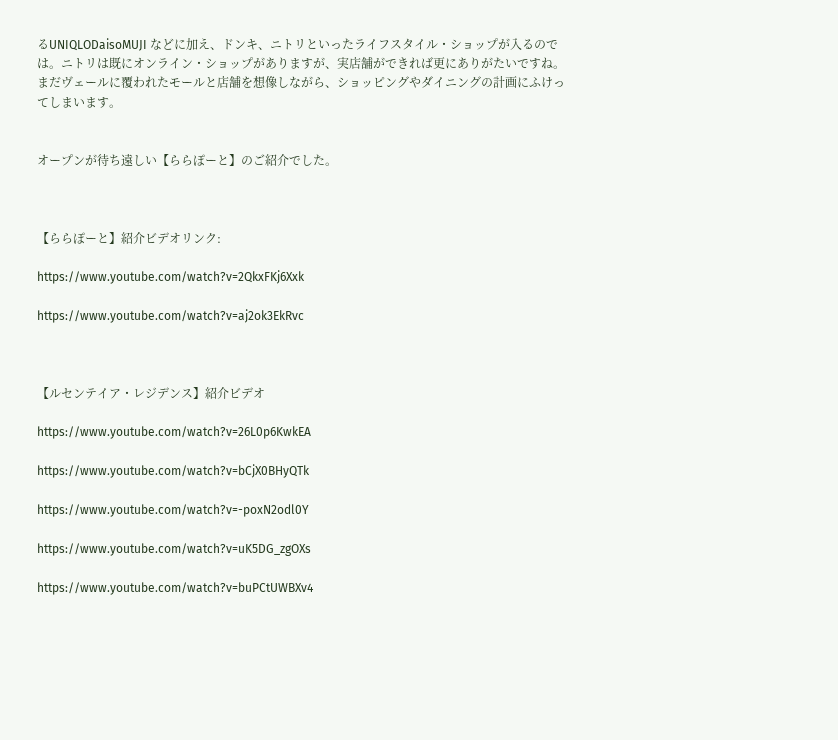るUNIQLODaisoMUJI などに加え、ドンキ、ニトリといったライフスタイル・ショップが入るのでは。ニトリは既にオンライン・ショップがありますが、実店舗ができれば更にありがたいですね。まだヴェールに覆われたモールと店舗を想像しながら、ショッピングやダイニングの計画にふけってしまいます。


オープンが待ち遠しい【ららぽーと】のご紹介でした。



【ららぽーと】紹介ビデオリンク:

https://www.youtube.com/watch?v=2QkxFKj6Xxk

https://www.youtube.com/watch?v=aj2ok3EkRvc



【ルセンテイア・レジデンス】紹介ビデオ

https://www.youtube.com/watch?v=26L0p6KwkEA

https://www.youtube.com/watch?v=bCjX0BHyQTk

https://www.youtube.com/watch?v=-poxN2odl0Y

https://www.youtube.com/watch?v=uK5DG_zgOXs

https://www.youtube.com/watch?v=buPCtUWBXv4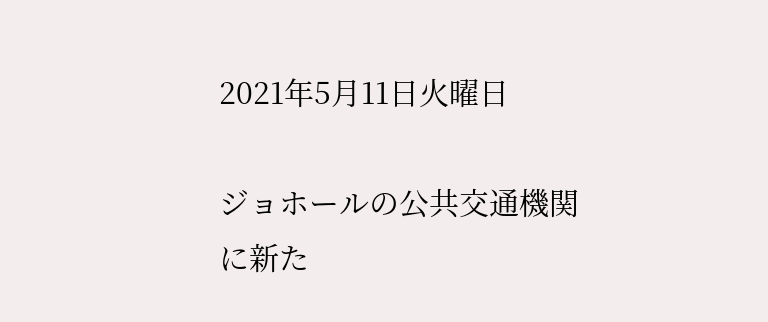2021年5月11日火曜日

ジョホールの公共交通機関に新た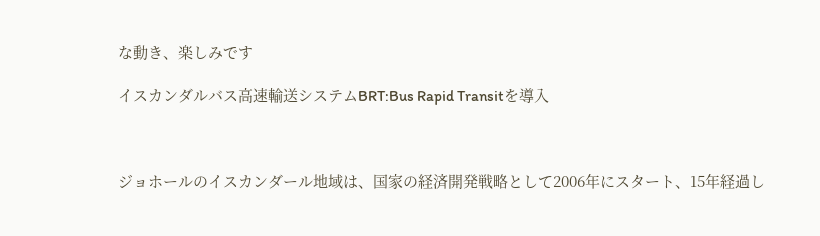な動き、楽しみです

イスカンダルバス高速輸送システムBRT:Bus Rapid Transitを導入



ジョホールのイスカンダール地域は、国家の経済開発戦略として2006年にスタート、15年経過し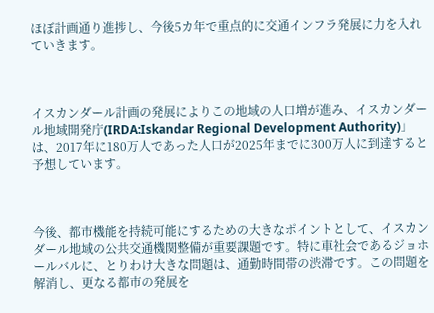ほぼ計画通り進捗し、今後5カ年で重点的に交通インフラ発展に力を入れていきます。



イスカンダール計画の発展によりこの地域の人口増が進み、イスカンダール地域開発庁(IRDA:Iskandar Regional Development Authority)」は、2017年に180万人であった人口が2025年までに300万人に到達すると予想しています。



今後、都市機能を持続可能にするための大きなポイントとして、イスカンダール地域の公共交通機関整備が重要課題です。特に車社会であるジョホールバルに、とりわけ大きな問題は、通勤時間帯の渋滞です。この問題を解消し、更なる都市の発展を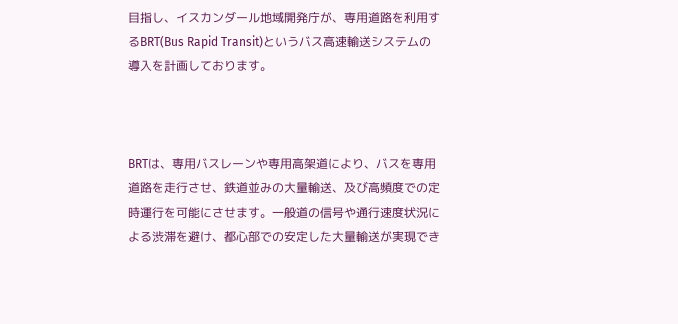目指し、イスカンダール地域開発庁が、専用道路を利用するBRT(Bus Rapid Transit)というバス高速輸送システムの導入を計画しております。



BRTは、専用バスレーンや専用高架道により、バスを専用道路を走行させ、鉄道並みの大量輸送、及び高頻度での定時運行を可能にさせます。一般道の信号や通行速度状況による渋滞を避け、都心部での安定した大量輸送が実現でき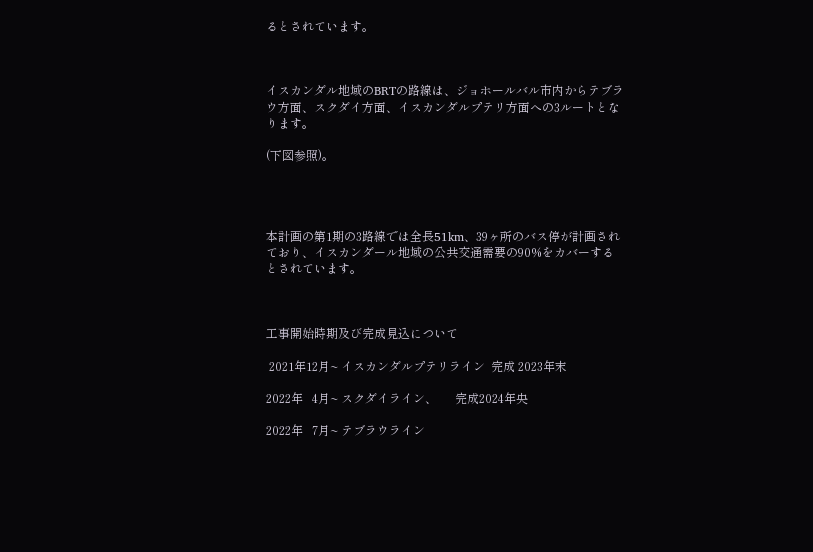るとされています。



イスカンダル地域のBRTの路線は、ジョホールバル市内からテブラウ方面、スクダイ方面、イスカンダルプテリ方面への3ルートとなります。

(下図参照)。




本計画の第1期の3路線では全長51km、39ヶ所のバス停が計画されており、イスカンダール地域の公共交通需要の90%をカバーするとされています。



工事開始時期及び完成見込について

 2021年12月~ イスカンダルプテリライン  完成 2023年末

2022年   4月~ スクダイライン、      完成2024年央

2022年   7月~ テブラウライン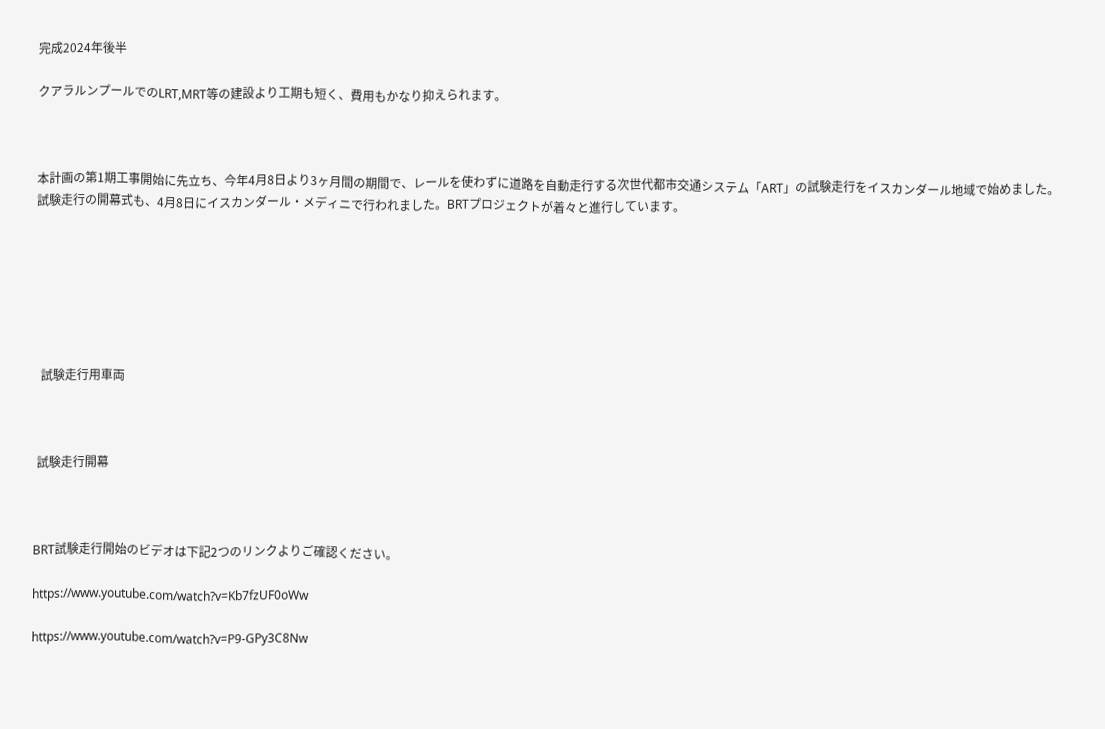完成2024年後半

クアラルンプールでのLRT,MRT等の建設より工期も短く、費用もかなり抑えられます。



本計画の第1期工事開始に先立ち、今年4月8日より3ヶ月間の期間で、レールを使わずに道路を自動走行する次世代都市交通システム「ART」の試験走行をイスカンダール地域で始めました。試験走行の開幕式も、4月8日にイスカンダール・メディニで行われました。BRTプロジェクトが着々と進行しています。







  試験走行用車両



 試験走行開幕



BRT試験走行開始のビデオは下記2つのリンクよりご確認ください。

https://www.youtube.com/watch?v=Kb7fzUF0oWw

https://www.youtube.com/watch?v=P9-GPy3C8Nw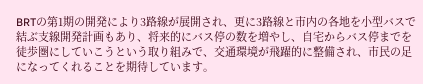BRTの第1期の開発により3路線が展開され、更に3路線と市内の各地を小型バスで結ぶ支線開発計画もあり、将来的にバス停の数を増やし、自宅からバス停までを徒歩圏にしていこうという取り組みで、交通環境が飛躍的に整備され、市民の足になってくれることを期待しています。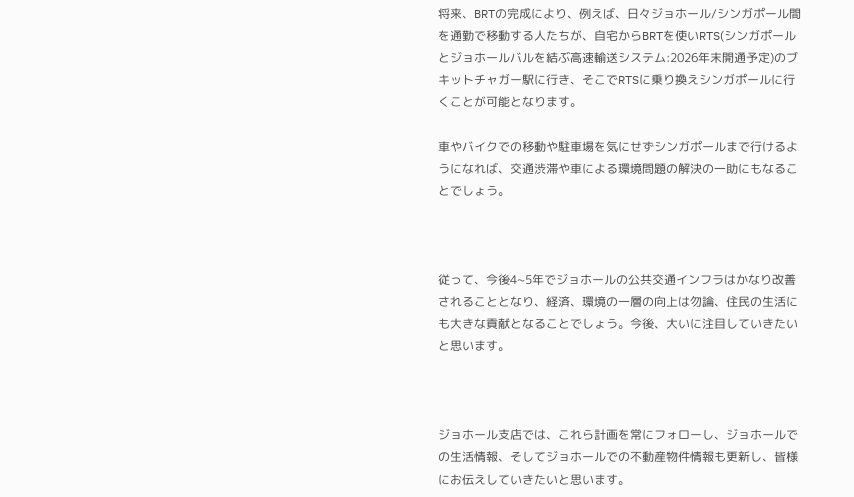将来、BRTの完成により、例えば、日々ジョホール/シンガポール間を通勤で移動する人たちが、自宅からBRTを使いRTS(シンガポールとジョホールバルを結ぶ高速輸送システム:2026年末開通予定)のブキットチャガー駅に行き、そこでRTSに乗り換えシンガポールに行くことが可能となります。

車やバイクでの移動や駐車場を気にせずシンガポールまで行けるようになれば、交通渋滞や車による環境問題の解決の一助にもなることでしょう。



従って、今後4~5年でジョホールの公共交通インフラはかなり改善されることとなり、経済、環境の一層の向上は勿論、住民の生活にも大きな貢献となることでしょう。今後、大いに注目していきたいと思います。



ジョホール支店では、これら計画を常にフォローし、ジョホールでの生活情報、そしてジョホールでの不動産物件情報も更新し、皆様にお伝えしていきたいと思います。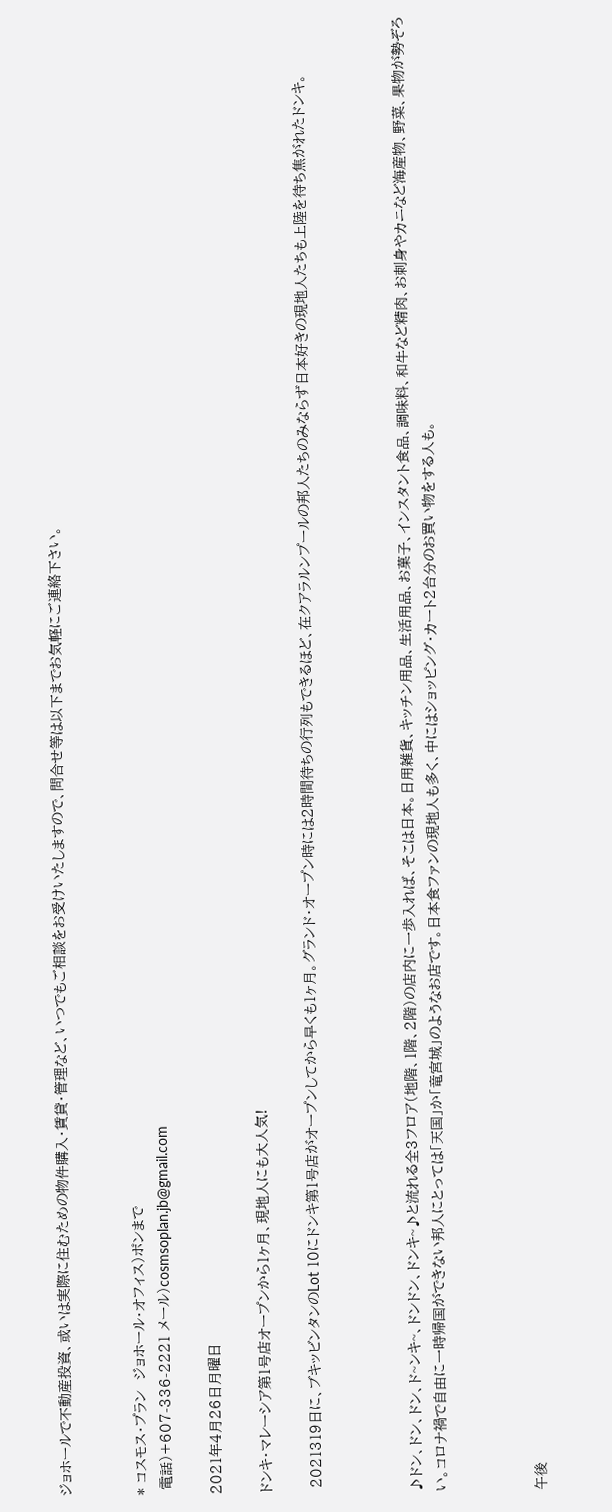ジョホールで不動産投資、或いは実際に住むための物件購入・賃貸・管理など、いつでもご相談をお受けいたしますので、問合せ等は以下までお気軽にご連絡下さい。


* コスモス・プラン  ジョホール・オフィス)ポンまで
 電話)+607-336-2221 メール)cosmsoplan.jb@gmail.com

2021年4月26日月曜日

ドンキ・マレーシア第1号店オープンから1ヶ月、現地人にも大人気!

 2021319日に、ブキッビンタンのLot 10にドンキ第1号店がオープンしてから早くも1ヶ月。グランド・オープン時には2時間待ちの行列もできるほど、在クアラルンプールの邦人たちのみならず日本好きの現地人たちも上陸を待ち焦がれたドンキ。



♪ドン、ドン、ドン、ド~ンキ~、ドンドン、ドンキ~♪と流れる全3フロア(地階、1階、2階)の店内に一歩入れば、そこは日本。日用雑貨、キッチン用品、生活用品、お菓子、インスタント食品、調味料、和牛など精肉、お刺身やカニなど海産物、野菜、果物が勢ぞろい。コロナ禍で自由に一時帰国ができない邦人にとっては「天国」か「竜宮城」のようなお店です。日本食ファンの現地人も多く、中にはショッピング・カート2台分のお買い物をする人も。



午後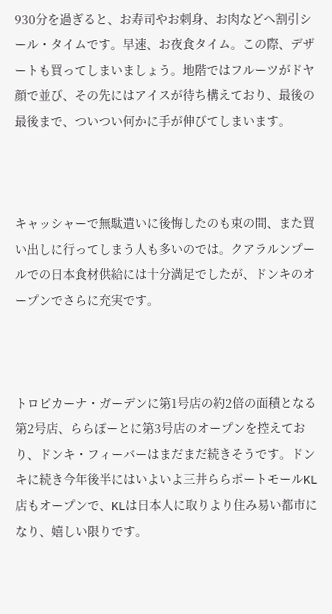930分を過ぎると、お寿司やお刺身、お肉などへ割引シール・タイムです。早速、お夜食タイム。この際、デザートも買ってしまいましょう。地階ではフルーツがドヤ顔で並び、その先にはアイスが待ち構えており、最後の最後まで、ついつい何かに手が伸びてしまいます。



キャッシャーで無駄遣いに後悔したのも束の間、また買い出しに行ってしまう人も多いのでは。クアラルンプールでの日本食材供給には十分満足でしたが、ドンキのオープンでさらに充実です。



トロピカーナ・ガーデンに第1号店の約2倍の面積となる第2号店、ららぽーとに第3号店のオープンを控えており、ドンキ・フィーバーはまだまだ続きそうです。ドンキに続き今年後半にはいよいよ三井ららポートモールKL店もオープンで、KLは日本人に取りより住み易い都市になり、嬉しい限りです。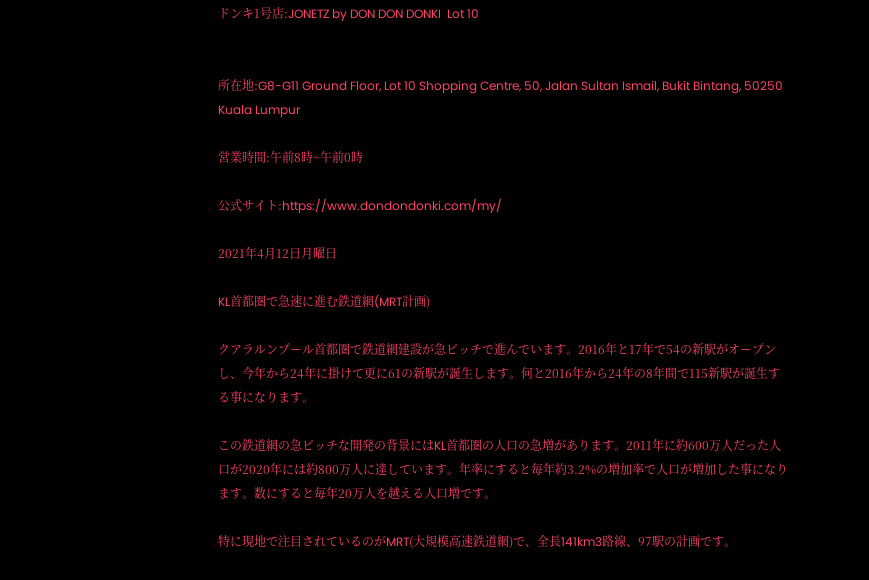ドンキ1号店:JONETZ by DON DON DONKI  Lot 10


所在地:G8-G11 Ground Floor, Lot 10 Shopping Centre, 50, Jalan Sultan Ismail, Bukit Bintang, 50250 Kuala Lumpur

営業時間:午前8時~午前0時

公式サイト:https://www.dondondonki.com/my/

2021年4月12日月曜日

KL首都圏で急速に進む鉄道網(MRT計画)

クアラルンプール首都圏で鉄道網建設が急ピッチで進んでいます。2016年と17年で54の新駅がオープンし、今年から24年に掛けて更に61の新駅が誕生します。何と2016年から24年の8年間で115新駅が誕生する事になります。

この鉄道網の急ピッチな開発の背景にはKL首都圏の人口の急増があります。2011年に約600万人だった人口が2020年には約800万人に達しています。年率にすると毎年約3.2%の増加率で人口が増加した事になります。数にすると毎年20万人を越える人口増です。

特に現地で注目されているのがMRT(大規模高速鉄道網)で、全長141km3路線、97駅の計画です。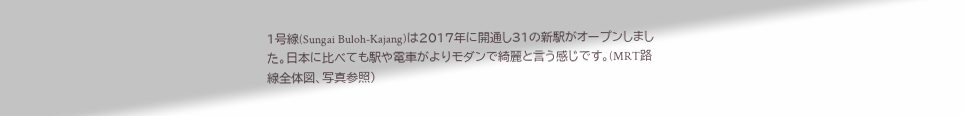1号線(Sungai Buloh-Kajang)は2017年に開通し31の新駅がオープンしました。日本に比べても駅や電車がよりモダンで綺麗と言う感じです。(MRT路線全体図、写真参照)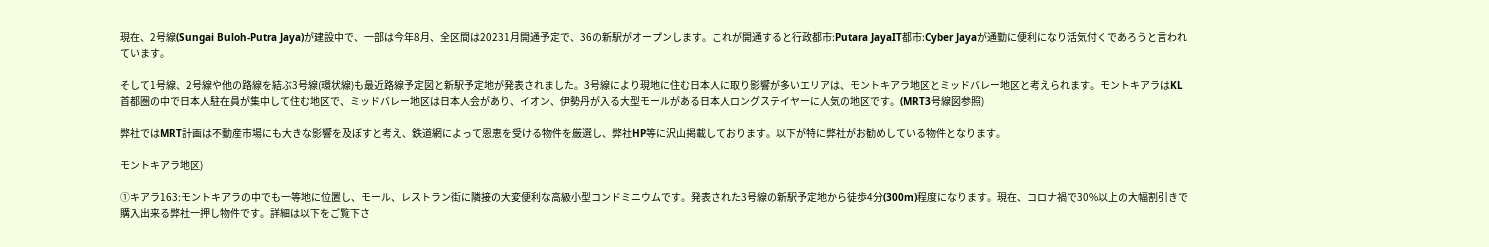現在、2号線(Sungai Buloh-Putra Jaya)が建設中で、一部は今年8月、全区間は20231月開通予定で、36の新駅がオープンします。これが開通すると行政都市:Putara JayaIT都市:Cyber Jayaが通勤に便利になり活気付くであろうと言われています。

そして1号線、2号線や他の路線を結ぶ3号線(環状線)も最近路線予定図と新駅予定地が発表されました。3号線により現地に住む日本人に取り影響が多いエリアは、モントキアラ地区とミッドバレー地区と考えられます。モントキアラはKL首都圏の中で日本人駐在員が集中して住む地区で、ミッドバレー地区は日本人会があり、イオン、伊勢丹が入る大型モールがある日本人ロングステイヤーに人気の地区です。(MRT3号線図参照)

弊社ではMRT計画は不動産市場にも大きな影響を及ぼすと考え、鉄道網によって恩恵を受ける物件を厳選し、弊社HP等に沢山掲載しております。以下が特に弊社がお勧めしている物件となります。

モントキアラ地区)

①キアラ163:モントキアラの中でも一等地に位置し、モール、レストラン街に隣接の大変便利な高級小型コンドミニウムです。発表された3号線の新駅予定地から徒歩4分(300m)程度になります。現在、コロナ禍で30%以上の大幅割引きで購入出来る弊社一押し物件です。詳細は以下をご覧下さ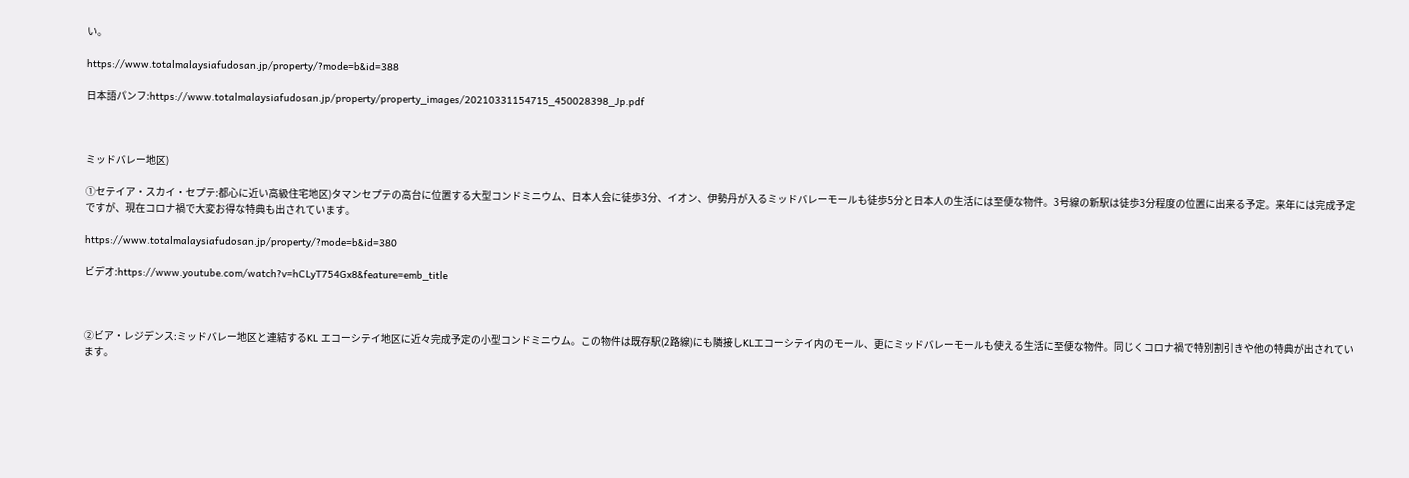い。

https://www.totalmalaysiafudosan.jp/property/?mode=b&id=388

日本語パンフ:https://www.totalmalaysiafudosan.jp/property/property_images/20210331154715_450028398_Jp.pdf



ミッドバレー地区)

①セテイア・スカイ・セプテ:都心に近い高級住宅地区)タマンセプテの高台に位置する大型コンドミニウム、日本人会に徒歩3分、イオン、伊勢丹が入るミッドバレーモールも徒歩5分と日本人の生活には至便な物件。3号線の新駅は徒歩3分程度の位置に出来る予定。来年には完成予定ですが、現在コロナ禍で大変お得な特典も出されています。

https://www.totalmalaysiafudosan.jp/property/?mode=b&id=380

ビデオ:https://www.youtube.com/watch?v=hCLyT754Gx8&feature=emb_title



②ビア・レジデンス:ミッドバレー地区と連結するKL エコーシテイ地区に近々完成予定の小型コンドミニウム。この物件は既存駅(2路線)にも隣接しKLエコーシテイ内のモール、更にミッドバレーモールも使える生活に至便な物件。同じくコロナ禍で特別割引きや他の特典が出されています。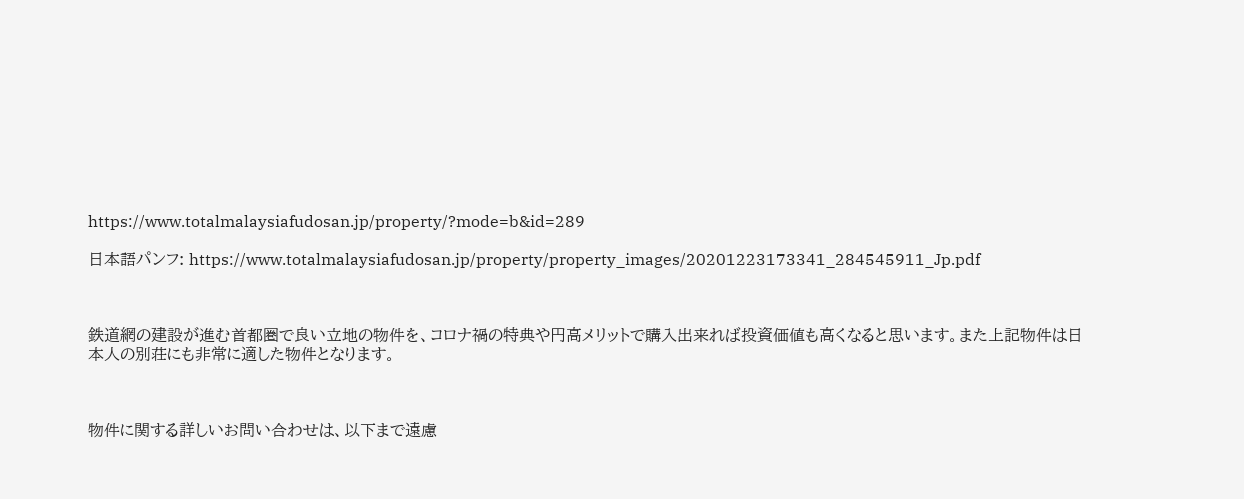https://www.totalmalaysiafudosan.jp/property/?mode=b&id=289

日本語パンフ: https://www.totalmalaysiafudosan.jp/property/property_images/20201223173341_284545911_Jp.pdf



鉄道網の建設が進む首都圏で良い立地の物件を、コロナ禍の特典や円高メリットで購入出来れば投資価値も高くなると思います。また上記物件は日本人の別荘にも非常に適した物件となります。



物件に関する詳しいお問い合わせは、以下まで遠慮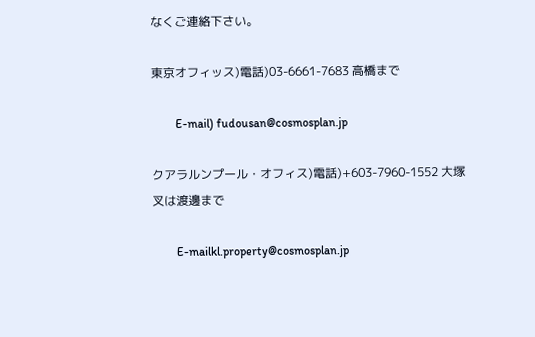なくご連絡下さい。

東京オフィッス)電話)03-6661-7683 高橋まで

        E-mail) fudousan@cosmosplan.jp

クアラルンプール・オフィス)電話)+603-7960-1552 大塚叉は渡邊まで

        E-mailkl.property@cosmosplan.jp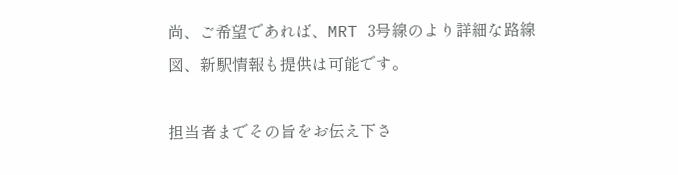尚、ご希望であれば、MRT 3号線のより詳細な路線図、新駅情報も提供は可能です。

担当者までその旨をお伝え下さ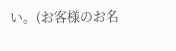い。(お客様のお名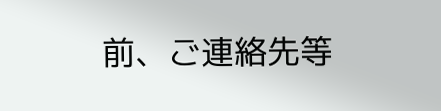前、ご連絡先等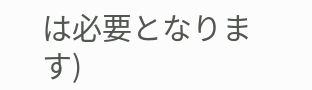は必要となります)